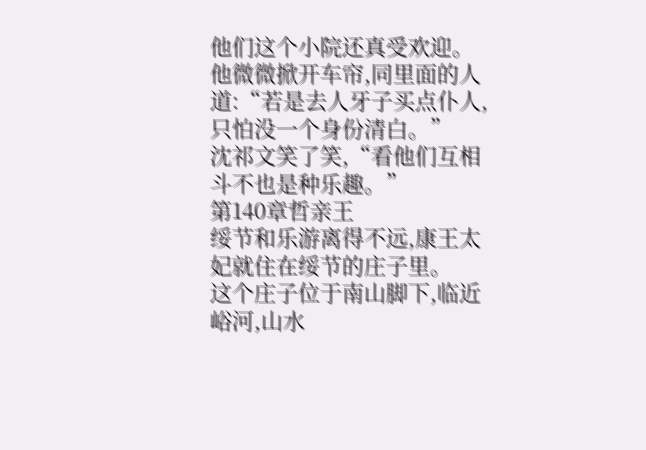他们这个小院还真受欢迎。
他微微掀开车帘,同里面的人道:“若是去人牙子买点仆人,只怕没一个身份清白。”
沈祁文笑了笑,“看他们互相斗不也是种乐趣。”
第140章哲亲王
绥节和乐游离得不远,康王太妃就住在绥节的庄子里。
这个庄子位于南山脚下,临近峪河,山水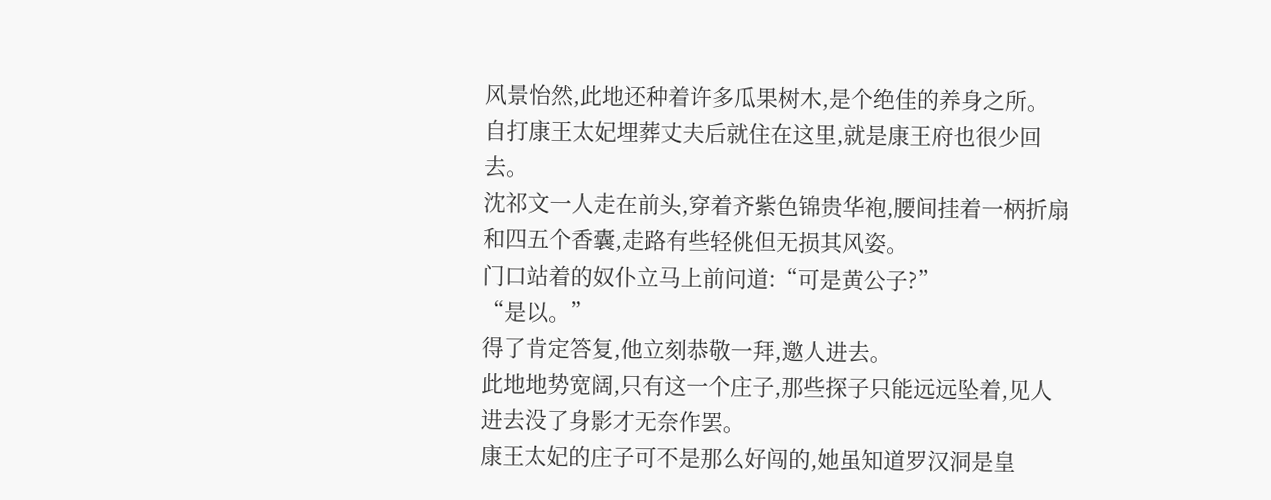风景怡然,此地还种着许多瓜果树木,是个绝佳的养身之所。
自打康王太妃埋葬丈夫后就住在这里,就是康王府也很少回去。
沈祁文一人走在前头,穿着齐紫色锦贵华袍,腰间挂着一柄折扇和四五个香囊,走路有些轻佻但无损其风姿。
门口站着的奴仆立马上前问道:“可是黄公子?”
“是以。”
得了肯定答复,他立刻恭敬一拜,邀人进去。
此地地势宽阔,只有这一个庄子,那些探子只能远远坠着,见人进去没了身影才无奈作罢。
康王太妃的庄子可不是那么好闯的,她虽知道罗汉洞是皇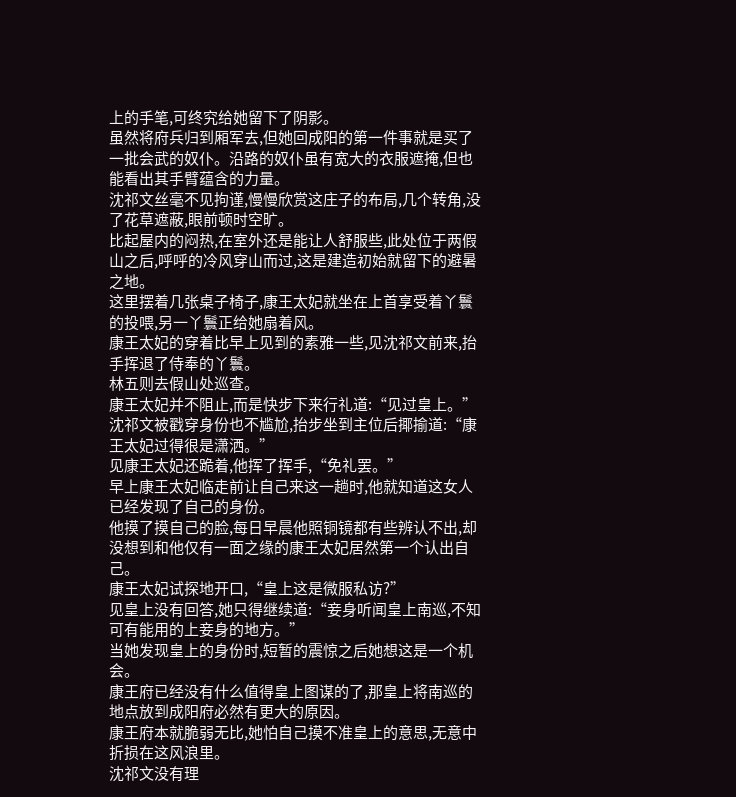上的手笔,可终究给她留下了阴影。
虽然将府兵归到厢军去,但她回成阳的第一件事就是买了一批会武的奴仆。沿路的奴仆虽有宽大的衣服遮掩,但也能看出其手臂蕴含的力量。
沈祁文丝毫不见拘谨,慢慢欣赏这庄子的布局,几个转角,没了花草遮蔽,眼前顿时空旷。
比起屋内的闷热,在室外还是能让人舒服些,此处位于两假山之后,呼呼的冷风穿山而过,这是建造初始就留下的避暑之地。
这里摆着几张桌子椅子,康王太妃就坐在上首享受着丫鬟的投喂,另一丫鬟正给她扇着风。
康王太妃的穿着比早上见到的素雅一些,见沈祁文前来,抬手挥退了侍奉的丫鬟。
林五则去假山处巡查。
康王太妃并不阻止,而是快步下来行礼道:“见过皇上。”
沈祁文被戳穿身份也不尴尬,抬步坐到主位后揶揄道:“康王太妃过得很是潇洒。”
见康王太妃还跪着,他挥了挥手,“免礼罢。”
早上康王太妃临走前让自己来这一趟时,他就知道这女人已经发现了自己的身份。
他摸了摸自己的脸,每日早晨他照铜镜都有些辨认不出,却没想到和他仅有一面之缘的康王太妃居然第一个认出自己。
康王太妃试探地开口,“皇上这是微服私访?”
见皇上没有回答,她只得继续道:“妾身听闻皇上南巡,不知可有能用的上妾身的地方。”
当她发现皇上的身份时,短暂的震惊之后她想这是一个机会。
康王府已经没有什么值得皇上图谋的了,那皇上将南巡的地点放到成阳府必然有更大的原因。
康王府本就脆弱无比,她怕自己摸不准皇上的意思,无意中折损在这风浪里。
沈祁文没有理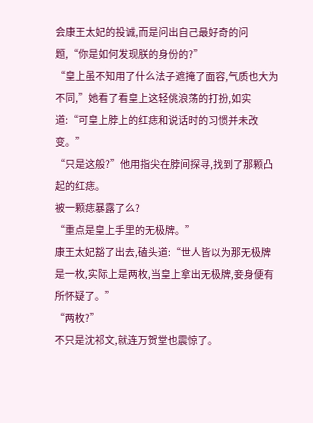会康王太妃的投诚,而是问出自己最好奇的问题,“你是如何发现朕的身份的?”
“皇上虽不知用了什么法子遮掩了面容,气质也大为不同,”她看了看皇上这轻佻浪荡的打扮,如实道:“可皇上脖上的红痣和说话时的习惯并未改变。”
“只是这般?”他用指尖在脖间探寻,找到了那颗凸起的红痣。
被一颗痣暴露了么?
“重点是皇上手里的无极牌。”
康王太妃豁了出去,磕头道:“世人皆以为那无极牌是一枚,实际上是两枚,当皇上拿出无极牌,妾身便有所怀疑了。”
“两枚?”
不只是沈祁文,就连万贺堂也震惊了。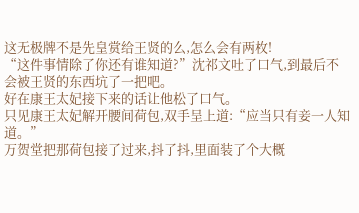这无极牌不是先皇赏给王贤的么,怎么会有两枚!
“这件事情除了你还有谁知道?”沈祁文吐了口气,到最后不会被王贤的东西坑了一把吧。
好在康王太妃接下来的话让他松了口气。
只见康王太妃解开腰间荷包,双手呈上道:“应当只有妾一人知道。”
万贺堂把那荷包接了过来,抖了抖,里面装了个大概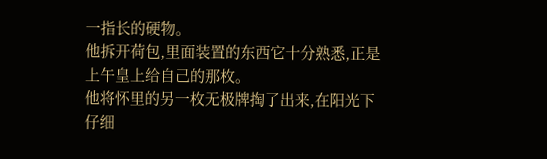一指长的硬物。
他拆开荷包,里面装置的东西它十分熟悉,正是上午皇上给自己的那枚。
他将怀里的另一枚无极牌掏了出来,在阳光下仔细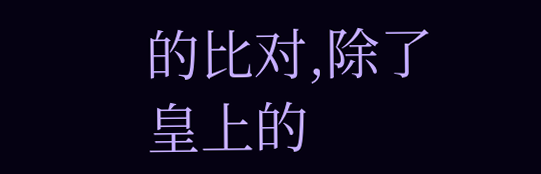的比对,除了皇上的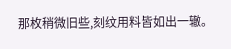那枚稍微旧些,刻纹用料皆如出一辙。